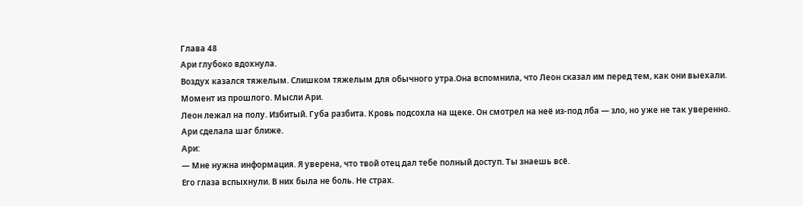Глава 48
Ари глубоко вдохнула.
Воздух казался тяжелым. Слишком тяжелым для обычного утра.Она вспомнила, что Леон сказал им перед тем, как они выехали.
Момент из прошлого. Мысли Ари.
Леон лежал на полу. Избитый. Губа разбита. Кровь подсохла на щеке. Он смотрел на неё из-под лба — зло, но уже не так уверенно.
Ари сделала шаг ближе.
Ари:
— Мне нужна информация. Я уверена, что твой отец дал тебе полный доступ. Ты знаешь всё.
Его глаза вспыхнули. В них была не боль. Не страх.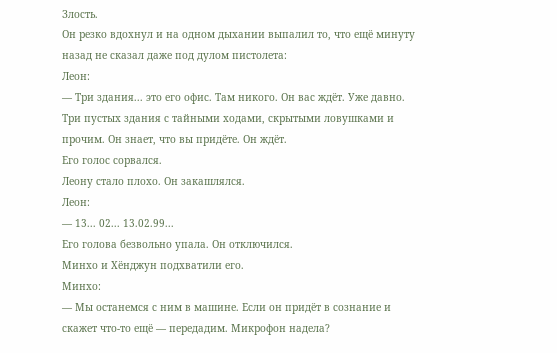Злость.
Он резко вдохнул и на одном дыхании выпалил то, что ещё минуту назад не сказал даже под дулом пистолета:
Леон:
— Три здания... это его офис. Там никого. Он вас ждёт. Уже давно. Три пустых здания с тайными ходами, скрытыми ловушками и прочим. Он знает, что вы придёте. Он ждёт.
Его голос сорвался.
Леону стало плохо. Он закашлялся.
Леон:
— 13... 02... 13.02.99...
Его голова безвольно упала. Он отключился.
Минхо и Хёнджун подхватили его.
Минхо:
— Мы останемся с ним в машине. Если он придёт в сознание и скажет что-то ещё — передадим. Микрофон надела?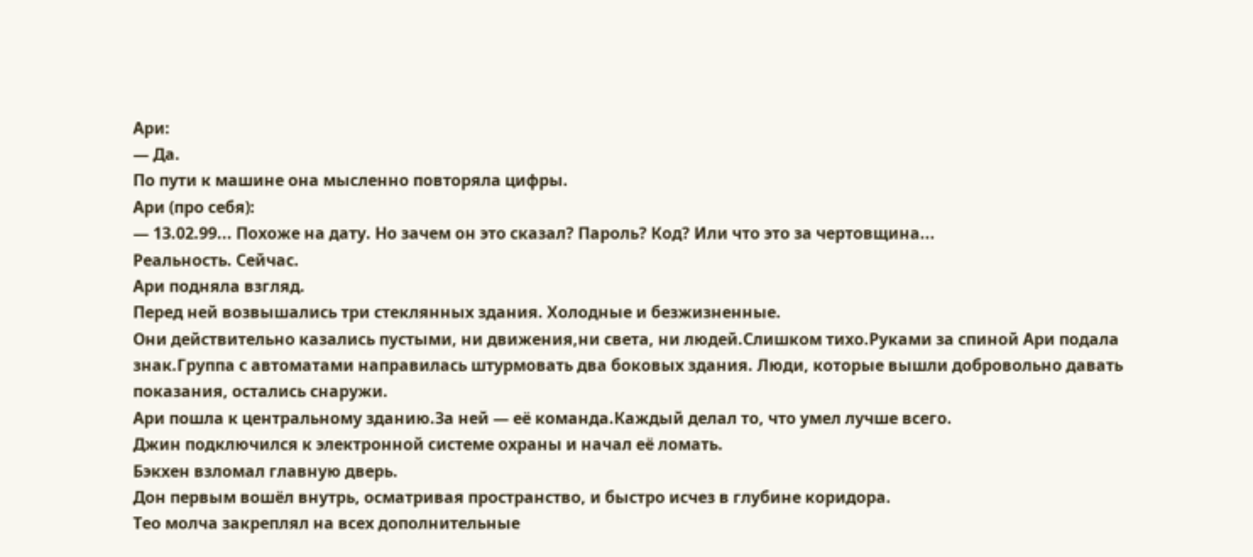Ари:
— Да.
По пути к машине она мысленно повторяла цифры.
Ари (про себя):
— 13.02.99... Похоже на дату. Но зачем он это сказал? Пароль? Код? Или что это за чертовщина...
Реальность. Сейчас.
Ари подняла взгляд.
Перед ней возвышались три стеклянных здания. Холодные и безжизненные.
Они действительно казались пустыми, ни движения,ни света, ни людей.Слишком тихо.Руками за спиной Ари подала знак.Группа с автоматами направилась штурмовать два боковых здания. Люди, которые вышли добровольно давать показания, остались снаружи.
Ари пошла к центральному зданию.За ней — её команда.Каждый делал то, что умел лучше всего.
Джин подключился к электронной системе охраны и начал её ломать.
Бэкхен взломал главную дверь.
Дон первым вошёл внутрь, осматривая пространство, и быстро исчез в глубине коридора.
Тео молча закреплял на всех дополнительные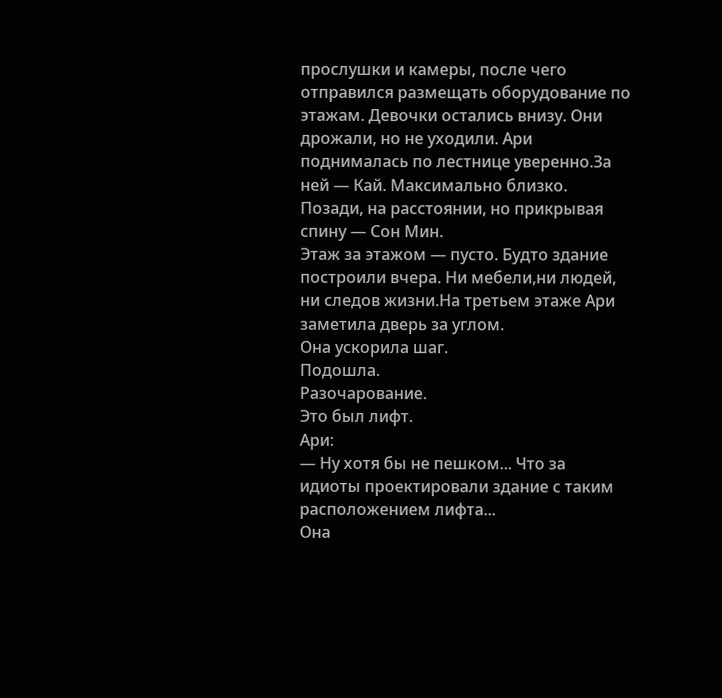прослушки и камеры, после чего отправился размещать оборудование по этажам. Девочки остались внизу. Они дрожали, но не уходили. Ари поднималась по лестнице уверенно.За ней — Кай. Максимально близко.
Позади, на расстоянии, но прикрывая спину — Сон Мин.
Этаж за этажом — пусто. Будто здание построили вчера. Ни мебели,ни людей, ни следов жизни.На третьем этаже Ари заметила дверь за углом.
Она ускорила шаг.
Подошла.
Разочарование.
Это был лифт.
Ари:
— Ну хотя бы не пешком... Что за идиоты проектировали здание с таким расположением лифта...
Она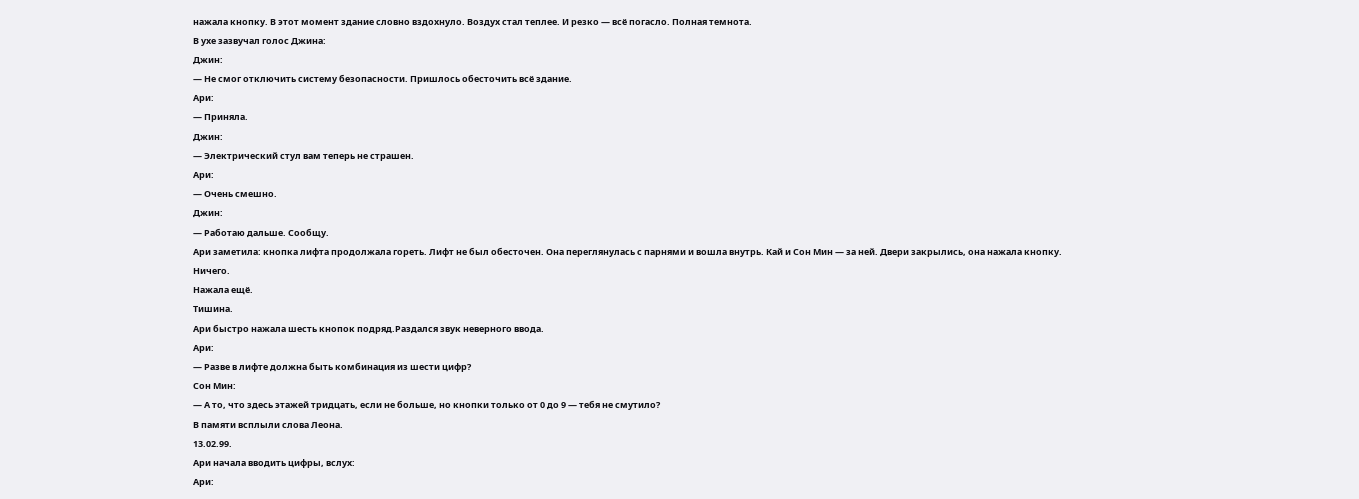нажала кнопку. В этот момент здание словно вздохнуло. Воздух стал теплее. И резко — всё погасло. Полная темнота.
В ухе зазвучал голос Джина:
Джин:
— Не смог отключить систему безопасности. Пришлось обесточить всё здание.
Ари:
— Приняла.
Джин:
— Электрический стул вам теперь не страшен.
Ари:
— Очень смешно.
Джин:
— Работаю дальше. Сообщу.
Ари заметила: кнопка лифта продолжала гореть. Лифт не был обесточен. Она переглянулась с парнями и вошла внутрь. Кай и Сон Мин — за ней. Двери закрылись, она нажала кнопку.
Ничего.
Нажала ещё.
Тишина.
Ари быстро нажала шесть кнопок подряд.Раздался звук неверного ввода.
Ари:
— Разве в лифте должна быть комбинация из шести цифр?
Сон Мин:
— А то, что здесь этажей тридцать, если не больше, но кнопки только от 0 до 9 — тебя не смутило?
В памяти всплыли слова Леона.
13.02.99.
Ари начала вводить цифры, вслух:
Ари: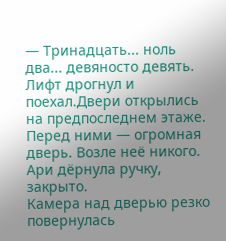— Тринадцать... ноль два... девяносто девять.
Лифт дрогнул и поехал.Двери открылись на предпоследнем этаже.
Перед ними — огромная дверь. Возле неё никого.
Ари дёрнула ручку, закрыто.
Камера над дверью резко повернулась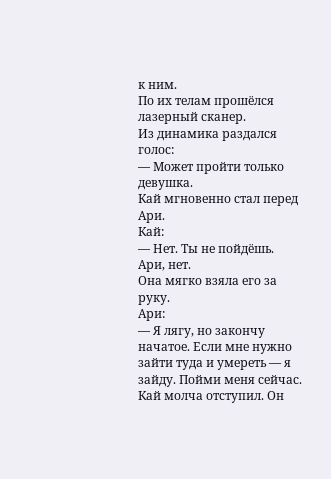к ним.
По их телам прошёлся лазерный сканер.
Из динамика раздался голос:
— Может пройти только девушка.
Кай мгновенно стал перед Ари.
Кай:
— Нет. Ты не пойдёшь. Ари, нет.
Она мягко взяла его за руку.
Ари:
— Я лягу, но закончу начатое. Если мне нужно зайти туда и умереть — я зайду. Пойми меня сейчас.
Кай молча отступил. Он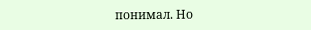понимал. Но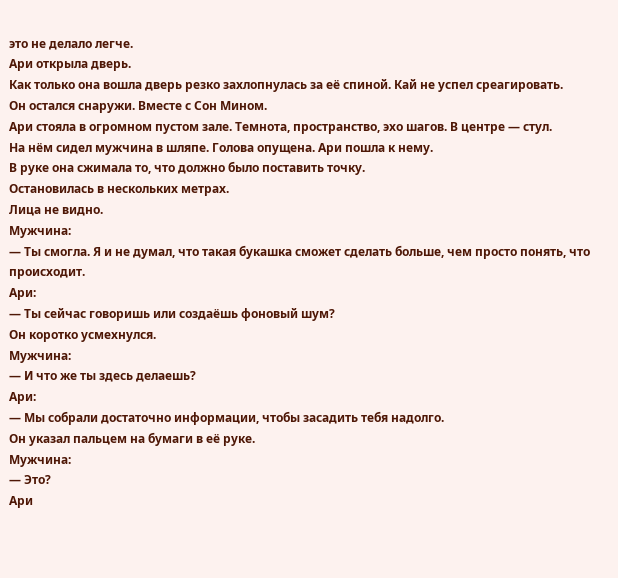это не делало легче.
Ари открыла дверь.
Как только она вошла дверь резко захлопнулась за её спиной. Кай не успел среагировать.
Он остался снаружи. Вместе с Сон Мином.
Ари стояла в огромном пустом зале. Темнота, пространство, эхо шагов. В центре — стул.
На нём сидел мужчина в шляпе. Голова опущена. Ари пошла к нему.
В руке она сжимала то, что должно было поставить точку.
Остановилась в нескольких метрах.
Лица не видно.
Мужчина:
— Ты смогла. Я и не думал, что такая букашка сможет сделать больше, чем просто понять, что происходит.
Ари:
— Ты сейчас говоришь или создаёшь фоновый шум?
Он коротко усмехнулся.
Мужчина:
— И что же ты здесь делаешь?
Ари:
— Мы собрали достаточно информации, чтобы засадить тебя надолго.
Он указал пальцем на бумаги в её руке.
Мужчина:
— Это?
Ари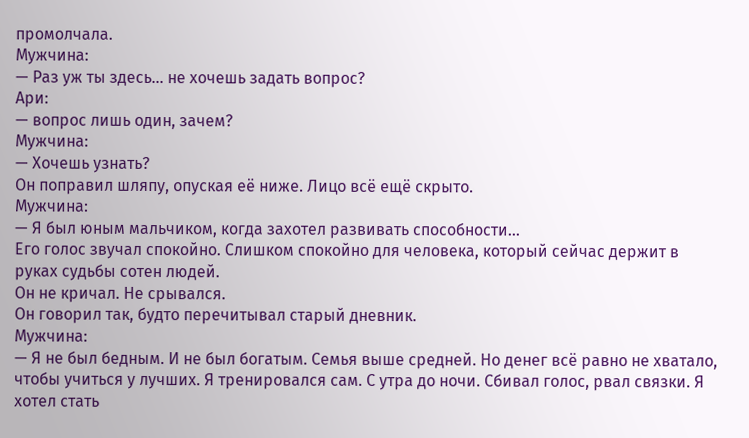промолчала.
Мужчина:
— Раз уж ты здесь... не хочешь задать вопрос?
Ари:
— вопрос лишь один, зачем?
Мужчина:
— Хочешь узнать?
Он поправил шляпу, опуская её ниже. Лицо всё ещё скрыто.
Мужчина:
— Я был юным мальчиком, когда захотел развивать способности...
Его голос звучал спокойно. Слишком спокойно для человека, который сейчас держит в руках судьбы сотен людей.
Он не кричал. Не срывался.
Он говорил так, будто перечитывал старый дневник.
Мужчина:
— Я не был бедным. И не был богатым. Семья выше средней. Но денег всё равно не хватало, чтобы учиться у лучших. Я тренировался сам. С утра до ночи. Сбивал голос, рвал связки. Я хотел стать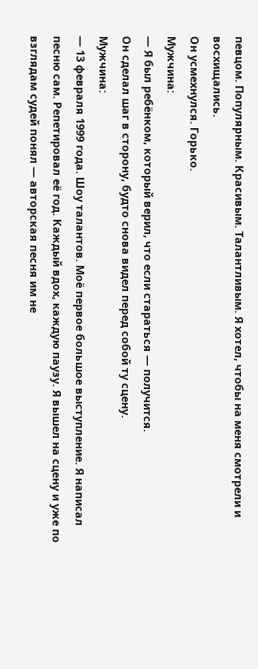певцом. Популярным. Красивым. Талантливым. Я хотел, чтобы на меня смотрели и восхищались.
Он усмехнулся. Горько.
Мужчина:
— Я был ребёнком, который верил, что если стараться — получится.
Он сделал шаг в сторону, будто снова видел перед собой ту сцену.
Мужчина:
— 13 февраля 1999 года. Шоу талантов. Моё первое большое выступление. Я написал песню сам. Репетировал её год. Каждый вдох, каждую паузу. Я вышел на сцену и уже по взглядам судей понял — авторская песня им не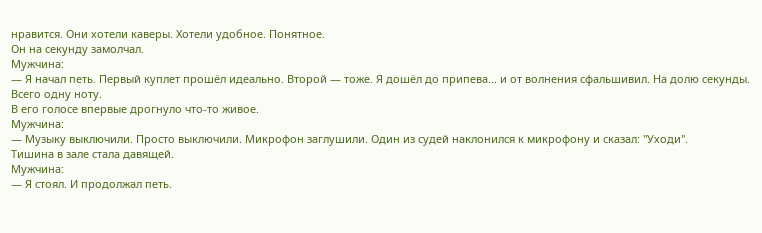нравится. Они хотели каверы. Хотели удобное. Понятное.
Он на секунду замолчал.
Мужчина:
— Я начал петь. Первый куплет прошёл идеально. Второй — тоже. Я дошёл до припева... и от волнения сфальшивил. На долю секунды. Всего одну ноту.
В его голосе впервые дрогнуло что-то живое.
Мужчина:
— Музыку выключили. Просто выключили. Микрофон заглушили. Один из судей наклонился к микрофону и сказал: "Уходи".
Тишина в зале стала давящей.
Мужчина:
— Я стоял. И продолжал петь.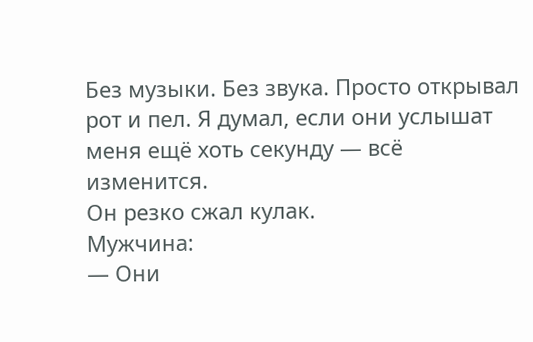Без музыки. Без звука. Просто открывал рот и пел. Я думал, если они услышат меня ещё хоть секунду — всё изменится.
Он резко сжал кулак.
Мужчина:
— Они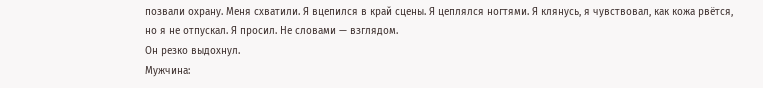позвали охрану. Меня схватили. Я вцепился в край сцены. Я цеплялся ногтями. Я клянусь, я чувствовал, как кожа рвётся, но я не отпускал. Я просил. Не словами — взглядом.
Он резко выдохнул.
Мужчина: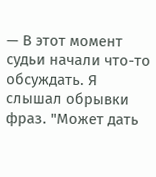— В этот момент судьи начали что-то обсуждать. Я слышал обрывки фраз. "Может дать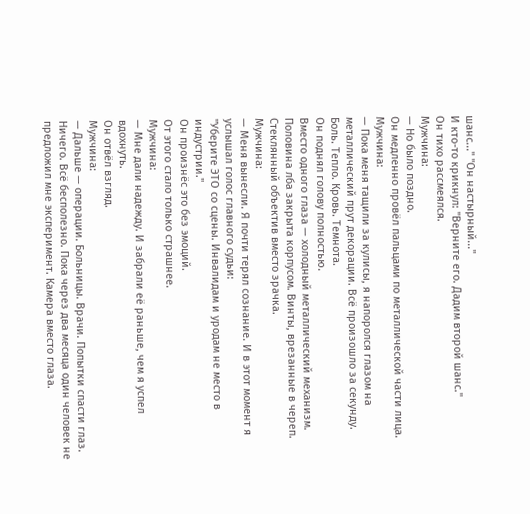шанс..." "Он настырный..."
И кто-то крикнул: "Верните его. Дадим второй шанс."
Он тихо рассмеялся.
Мужчина:
— Но было поздно.
Он медленно провёл пальцами по металлической части лица.
Мужчина:
— Пока меня тащили за кулисы, я напоролся глазом на металлический прут декорации. Всё произошло за секунду. Боль. Тепло. Кровь. Темнота.
Он поднял голову полностью.
Вместо одного глаза — холодный металлический механизм. Половина лба закрыта корпусом. Винты, врезанные в череп. Стеклянный объектив вместо зрачка.
Мужчина:
— Меня вынесли. Я почти терял сознание. И в этот момент я услышал голос главного судьи:
"Уберите ЭТО со сцены. Инвалидам и уродам не место в индустрии."
Он произнёс это без эмоций.
От этого стало только страшнее.
Мужчина:
— Мне дали надежду. И забрали её раньше, чем я успел вдохнуть.
Он отвёл взгляд.
Мужчина:
— Дальше — операции. Больницы. Врачи. Попытки спасти глаз. Ничего. Всё бесполезно. Пока через два месяца один человек не предложил мне эксперимент. Камера вместо глаза.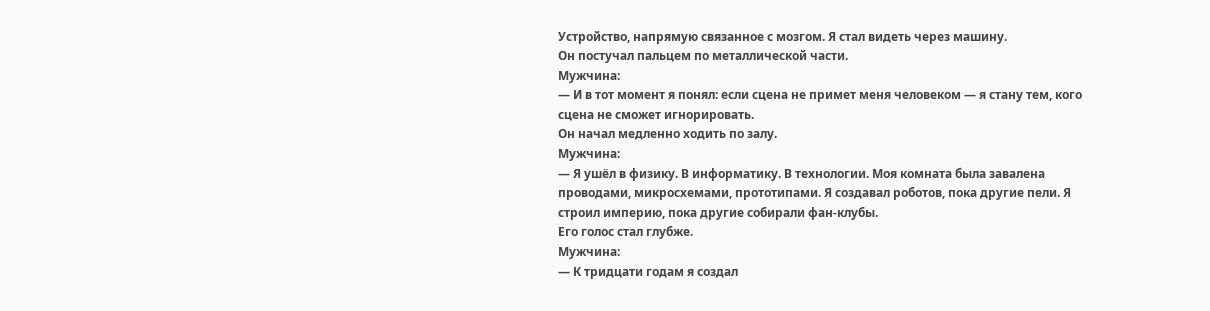Устройство, напрямую связанное с мозгом. Я стал видеть через машину.
Он постучал пальцем по металлической части.
Мужчина:
— И в тот момент я понял: если сцена не примет меня человеком — я стану тем, кого сцена не сможет игнорировать.
Он начал медленно ходить по залу.
Мужчина:
— Я ушёл в физику. В информатику. В технологии. Моя комната была завалена проводами, микросхемами, прототипами. Я создавал роботов, пока другие пели. Я строил империю, пока другие собирали фан-клубы.
Его голос стал глубже.
Мужчина:
— К тридцати годам я создал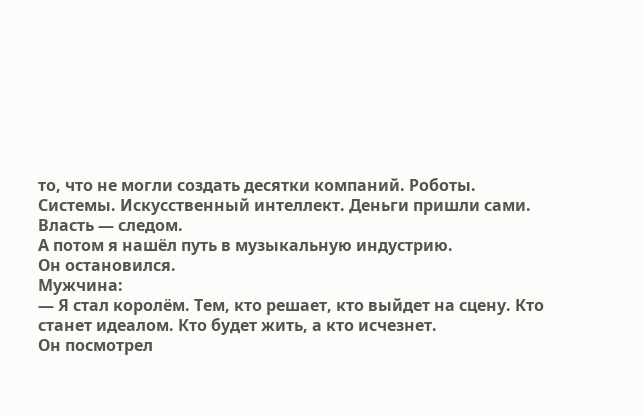то, что не могли создать десятки компаний. Роботы. Системы. Искусственный интеллект. Деньги пришли сами. Власть — следом.
А потом я нашёл путь в музыкальную индустрию.
Он остановился.
Мужчина:
— Я стал королём. Тем, кто решает, кто выйдет на сцену. Кто станет идеалом. Кто будет жить, а кто исчезнет.
Он посмотрел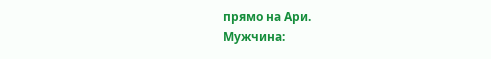прямо на Ари.
Мужчина: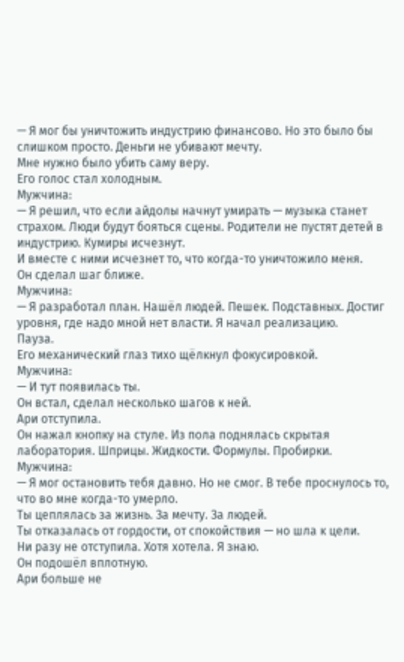— Я мог бы уничтожить индустрию финансово. Но это было бы слишком просто. Деньги не убивают мечту.
Мне нужно было убить саму веру.
Его голос стал холодным.
Мужчина:
— Я решил, что если айдолы начнут умирать — музыка станет страхом. Люди будут бояться сцены. Родители не пустят детей в индустрию. Кумиры исчезнут.
И вместе с ними исчезнет то, что когда-то уничтожило меня.
Он сделал шаг ближе.
Мужчина:
— Я разработал план. Нашёл людей. Пешек. Подставных. Достиг уровня, где надо мной нет власти. Я начал реализацию.
Пауза.
Его механический глаз тихо щёлкнул фокусировкой.
Мужчина:
— И тут появилась ты.
Он встал, сделал несколько шагов к ней.
Ари отступила.
Он нажал кнопку на стуле. Из пола поднялась скрытая лаборатория. Шприцы. Жидкости. Формулы. Пробирки.
Мужчина:
— Я мог остановить тебя давно. Но не смог. В тебе проснулось то, что во мне когда-то умерло.
Ты цеплялась за жизнь. За мечту. За людей.
Ты отказалась от гордости, от спокойствия — но шла к цели.
Ни разу не отступила. Хотя хотела. Я знаю.
Он подошёл вплотную.
Ари больше не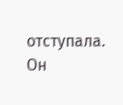отступала.
Он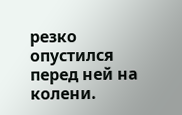резко опустился перед ней на колени.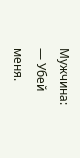Мужчина:
— Убей меня.